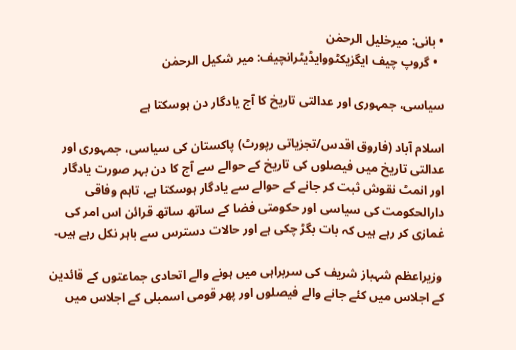• بانی: میرخلیل الرحمٰن
  • گروپ چیف ایگزیکٹووایڈیٹرانچیف: میر شکیل الرحمٰن

سیاسی، جمہوری اور عدالتی تاریخ کا آج یادگار دن ہوسکتا ہے

اسلام آباد (فاروق اقدس/تجزیاتی رپورٹ) پاکستان کی سیاسی، جمہوری اور عدالتی تاریخ میں فیصلوں کی تاریخ کے حوالے سے آج کا دن بہر صورت یادگار اور انمٹ نقوش ثبت کر جانے کے حوالے سے یادگار ہوسکتا ہے، تاہم وفاقی دارالحکومت کی سیاسی اور حکومتی فضا کے ساتھ ساتھ قرائن اس امر کی غمازی کر رہے ہیں کہ بات بگڑ چکی ہے اور حالات دسترس سے باہر نکل رہے ہیں۔

 وزیراعظم شہباز شریف کی سربراہی میں ہونے والے اتحادی جماعتوں کے قائدین کے اجلاس میں کئے جانے والے فیصلوں اور پھر قومی اسمبلی کے اجلاس میں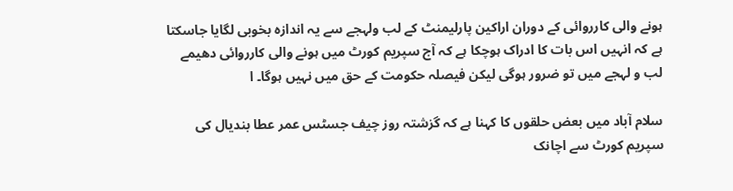ہونے والی کارروائی کے دوران اراکین پارلیمنٹ کے لب ولہجے سے یہ اندازہ بخوبی لگایا جاسکتا ہے کہ انہیں اس بات کا ادراک ہوچکا ہے کہ آج سپریم کورٹ میں ہونے والی کارروائی دھیمے لب و لہجے میں تو ضرور ہوگی لیکن فیصلہ حکومت کے حق میں نہیں ہوگا۔ ا

سلام آباد میں بعض حلقوں کا کہنا ہے کہ گزشتہ روز چیف جسٹس عمر عطا بندیال کی سپریم کورٹ سے اچانک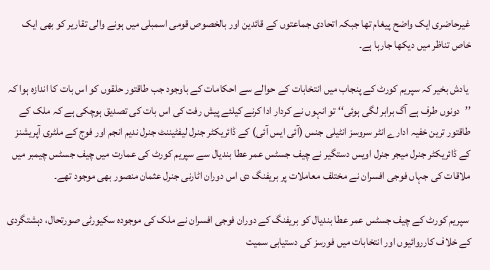غیرحاضری ایک واضح پیغام تھا جبکہ اتحادی جماعتوں کے قائدین اور بالخصوص قومی اسمبلی میں ہونے والی تقاریر کو بھی ایک خاص تناظر میں دیکھا جارہا ہے۔

 یادش بخیر کہ سپریم کورٹ کے پنجاب میں انتخابات کے حوالے سے احکامات کے باوجود جب طاقتور حلقوں کو اس بات کا اندازہ ہوا کہ ’’دونوں طرف ہے آگ برابر لگی ہوئی‘‘ تو انہوں نے کردار ادا کرنے کیلئے پیش رفت کی اس بات کی تصدیق ہوچکی ہے کہ ملک کے طاقتور ترین خفیہ ادارے انٹر سروسز انٹیلی جنس (آئی ایس آئی) کے ڈائریکٹر جنرل لیفٹیننٹ جنرل ندیم انجم اور فوج کے ملٹری آپریشنز کے ڈائریکٹر جنرل میجر جنرل اویس دستگیر نے چیف جسٹس عمر عطا بندیال سے سپریم کورٹ کی عمارت میں چیف جسٹس چیمبر میں ملاقات کی جہاں فوجی افسران نے مختلف معاملات پر بریفنگ دی اس دوران اٹارنی جنرل عثمان منصور بھی موجود تھے۔

 سپریم کورٹ کے چیف جسٹس عمر عطا بندیال کو بریفنگ کے دوران فوجی افسران نے ملک کی موجودہ سکیورٹی صورتحال، دہشتگردی کے خلاف کارروائیوں اور انتخابات میں فورسز کی دستیابی سمیت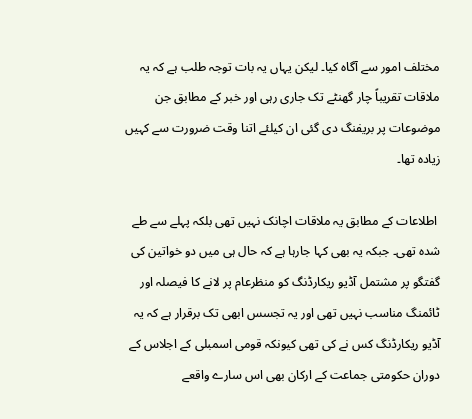مختلف امور سے آگاہ کیا۔ لیکن یہاں یہ بات توجہ طلب ہے کہ یہ ملاقات تقریباً چار گھنٹے تک جاری رہی اور خبر کے مطابق جن موضوعات پر بریفنگ دی گئی ان کیلئے اتنا وقت ضرورت سے کہیں زیادہ تھا۔

 اطلاعات کے مطابق یہ ملاقات اچانک نہیں تھی بلکہ پہلے سے طے شدہ تھی۔ جبکہ یہ بھی کہا جارہا ہے کہ حال ہی میں دو خواتین کی گفتگو پر مشتمل آڈیو ریکارڈنگ کو منظرعام پر لانے کا فیصلہ اور ٹائمنگ مناسب نہیں تھی اور یہ تجسس ابھی تک برقرار ہے کہ یہ آڈیو ریکارڈنگ کس نے کی تھی کیونکہ قومی اسمبلی کے اجلاس کے دوران حکومتی جماعت کے ارکان بھی اس سارے واقعے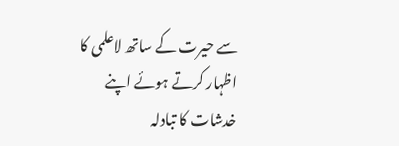سے حیرت کے ساتھ لاعلمی کا اظہار کرتے ہوئے اپنے خدشات کا تبادلہ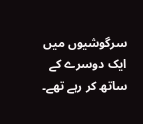سرگوشیوں میں ایک دوسرے کے ساتھ کر رہے تھے۔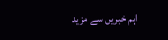اہم خبریں سے مزید